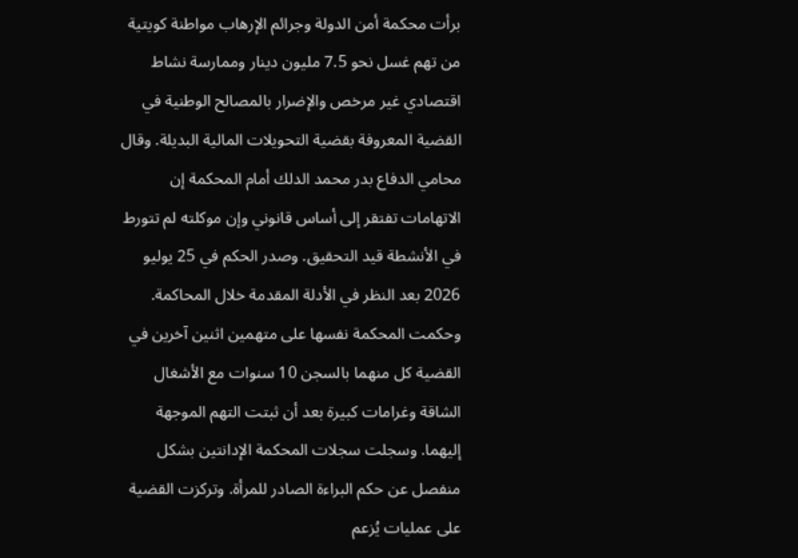برأت محكمة أمن الدولة وجرائم الإرهاب مواطنة كويتية من تهم غسل نحو 7.5 مليون دينار وممارسة نشاط اقتصادي غير مرخص والإضرار بالمصالح الوطنية في القضية المعروفة بقضية التحويلات المالية البديلة. وقال محامي الدفاع بدر محمد الدلك أمام المحكمة إن الاتهامات تفتقر إلى أساس قانوني وإن موكلته لم تتورط في الأنشطة قيد التحقيق. وصدر الحكم في 25 يوليو 2026 بعد النظر في الأدلة المقدمة خلال المحاكمة.
وحكمت المحكمة نفسها على متهمين اثنين آخرين في القضية كل منهما بالسجن 10 سنوات مع الأشغال الشاقة وغرامات كبيرة بعد أن ثبتت التهم الموجهة إليهما. وسجلت سجلات المحكمة الإدانتين بشكل منفصل عن حكم البراءة الصادر للمرأة. وتركزت القضية على عمليات يُزعم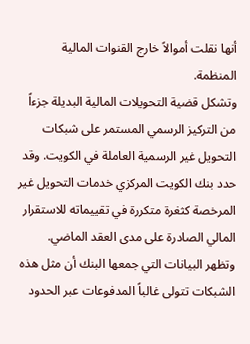أنها نقلت أموالاً خارج القنوات المالية المنظمة.
وتشكل قضية التحويلات المالية البديلة جزءاً من التركيز الرسمي المستمر على شبكات التحويل غير الرسمية العاملة في الكويت. وقد حدد بنك الكويت المركزي خدمات التحويل غير المرخصة كثغرة متكررة في تقييماته للاستقرار المالي الصادرة على مدى العقد الماضي. وتظهر البيانات التي جمعها البنك أن مثل هذه الشبكات تتولى غالباً المدفوعات عبر الحدود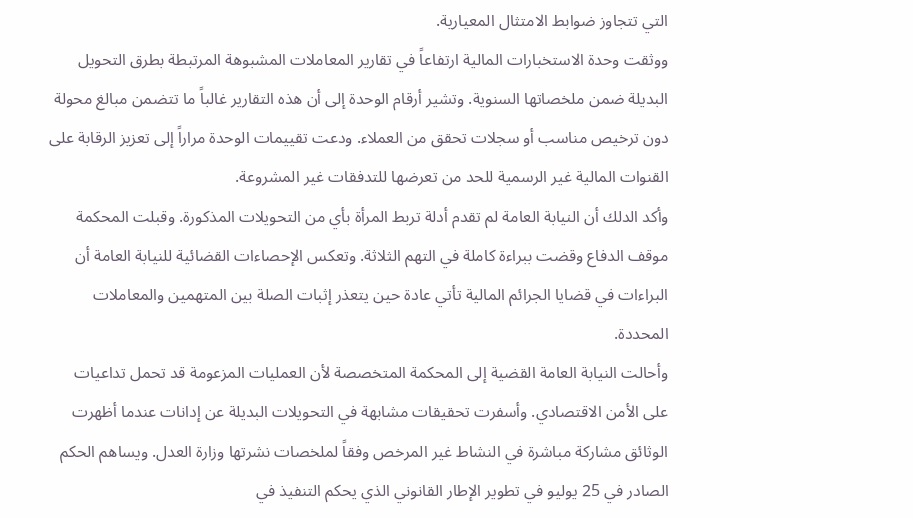التي تتجاوز ضوابط الامتثال المعيارية.
ووثقت وحدة الاستخبارات المالية ارتفاعاً في تقارير المعاملات المشبوهة المرتبطة بطرق التحويل البديلة ضمن ملخصاتها السنوية. وتشير أرقام الوحدة إلى أن هذه التقارير غالباً ما تتضمن مبالغ محولة دون ترخيص مناسب أو سجلات تحقق من العملاء. ودعت تقييمات الوحدة مراراً إلى تعزيز الرقابة على القنوات المالية غير الرسمية للحد من تعرضها للتدفقات غير المشروعة.
وأكد الدلك أن النيابة العامة لم تقدم أدلة تربط المرأة بأي من التحويلات المذكورة. وقبلت المحكمة موقف الدفاع وقضت ببراءة كاملة في التهم الثلاثة. وتعكس الإحصاءات القضائية للنيابة العامة أن البراءات في قضايا الجرائم المالية تأتي عادة حين يتعذر إثبات الصلة بين المتهمين والمعاملات المحددة.
وأحالت النيابة العامة القضية إلى المحكمة المتخصصة لأن العمليات المزعومة قد تحمل تداعيات على الأمن الاقتصادي. وأسفرت تحقيقات مشابهة في التحويلات البديلة عن إدانات عندما أظهرت الوثائق مشاركة مباشرة في النشاط غير المرخص وفقاً لملخصات نشرتها وزارة العدل. ويساهم الحكم الصادر في 25 يوليو في تطوير الإطار القانوني الذي يحكم التنفيذ في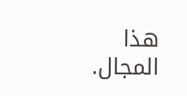هذا المجال.